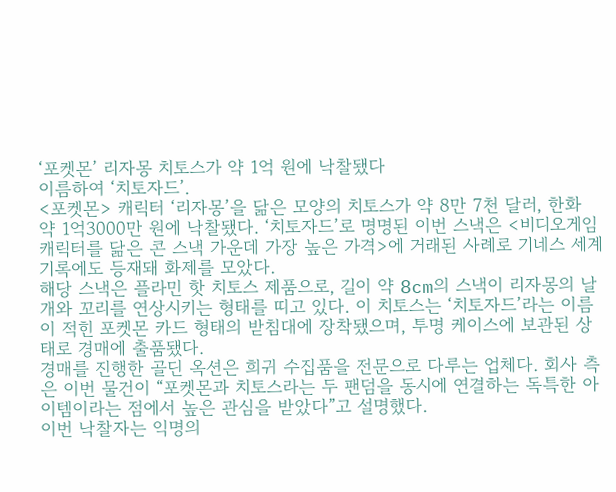‘포켓몬’ 리자몽 치토스가 약 1억 원에 낙찰됐다
이름하여 ‘치토자드’.
<포켓몬> 캐릭터 ‘리자몽’을 닮은 모양의 치토스가 약 8만 7천 달러, 한화 약 1억3000만 원에 낙찰됐다. ‘치토자드’로 명명된 이번 스낵은 <비디오게임 캐릭터를 닮은 콘 스낵 가운데 가장 높은 가격>에 거래된 사례로 기네스 세계 기록에도 등재돼 화제를 모았다.
해당 스낵은 플라민 핫 치토스 제품으로, 길이 약 8cm의 스낵이 리자몽의 날개와 꼬리를 연상시키는 형태를 띠고 있다. 이 치토스는 ‘치토자드’라는 이름이 적힌 포켓몬 카드 형태의 받침대에 장착됐으며, 투명 케이스에 보관된 상태로 경매에 출품됐다.
경매를 진행한 골딘 옥션은 희귀 수집품을 전문으로 다루는 업체다. 회사 측은 이번 물건이 “포켓몬과 치토스라는 두 팬덤을 동시에 연결하는 독특한 아이템이라는 점에서 높은 관심을 받았다”고 설명했다.
이번 낙찰자는 익명의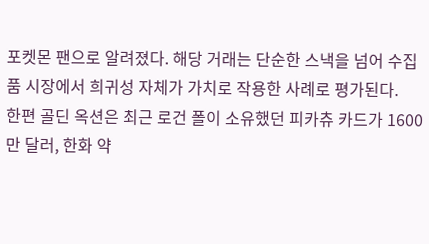포켓몬 팬으로 알려졌다. 해당 거래는 단순한 스낵을 넘어 수집품 시장에서 희귀성 자체가 가치로 작용한 사례로 평가된다.
한편 골딘 옥션은 최근 로건 폴이 소유했던 피카츄 카드가 1600만 달러, 한화 약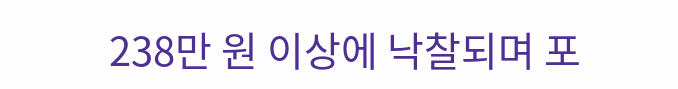238만 원 이상에 낙찰되며 포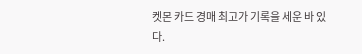켓몬 카드 경매 최고가 기록을 세운 바 있다.